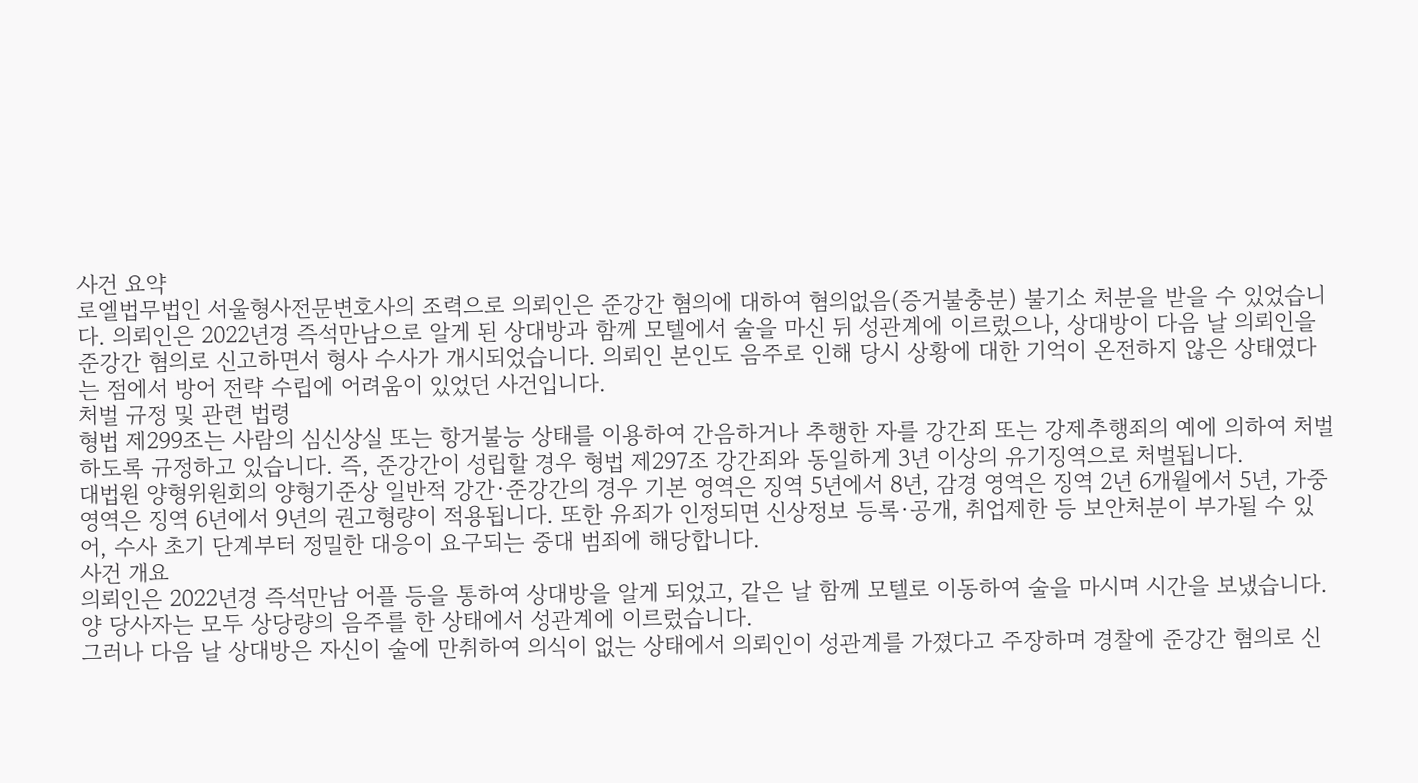사건 요약
로엘법무법인 서울형사전문변호사의 조력으로 의뢰인은 준강간 혐의에 대하여 혐의없음(증거불충분) 불기소 처분을 받을 수 있었습니다. 의뢰인은 2022년경 즉석만남으로 알게 된 상대방과 함께 모텔에서 술을 마신 뒤 성관계에 이르렀으나, 상대방이 다음 날 의뢰인을 준강간 혐의로 신고하면서 형사 수사가 개시되었습니다. 의뢰인 본인도 음주로 인해 당시 상황에 대한 기억이 온전하지 않은 상태였다는 점에서 방어 전략 수립에 어려움이 있었던 사건입니다.
처벌 규정 및 관련 법령
형법 제299조는 사람의 심신상실 또는 항거불능 상태를 이용하여 간음하거나 추행한 자를 강간죄 또는 강제추행죄의 예에 의하여 처벌하도록 규정하고 있습니다. 즉, 준강간이 성립할 경우 형법 제297조 강간죄와 동일하게 3년 이상의 유기징역으로 처벌됩니다.
대법원 양형위원회의 양형기준상 일반적 강간·준강간의 경우 기본 영역은 징역 5년에서 8년, 감경 영역은 징역 2년 6개월에서 5년, 가중 영역은 징역 6년에서 9년의 권고형량이 적용됩니다. 또한 유죄가 인정되면 신상정보 등록·공개, 취업제한 등 보안처분이 부가될 수 있어, 수사 초기 단계부터 정밀한 대응이 요구되는 중대 범죄에 해당합니다.
사건 개요
의뢰인은 2022년경 즉석만남 어플 등을 통하여 상대방을 알게 되었고, 같은 날 함께 모텔로 이동하여 술을 마시며 시간을 보냈습니다. 양 당사자는 모두 상당량의 음주를 한 상태에서 성관계에 이르렀습니다.
그러나 다음 날 상대방은 자신이 술에 만취하여 의식이 없는 상태에서 의뢰인이 성관계를 가졌다고 주장하며 경찰에 준강간 혐의로 신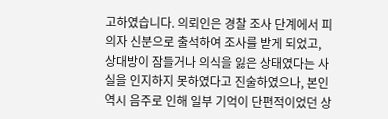고하였습니다. 의뢰인은 경찰 조사 단계에서 피의자 신분으로 출석하여 조사를 받게 되었고, 상대방이 잠들거나 의식을 잃은 상태였다는 사실을 인지하지 못하였다고 진술하였으나, 본인 역시 음주로 인해 일부 기억이 단편적이었던 상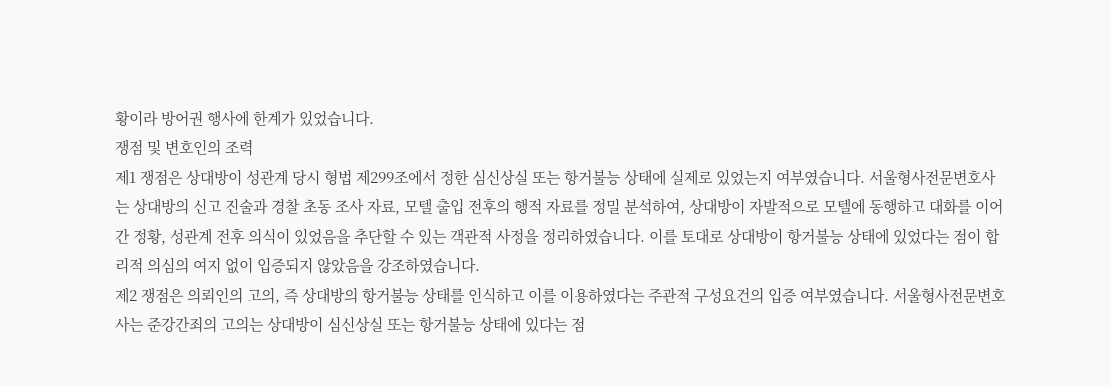황이라 방어권 행사에 한계가 있었습니다.
쟁점 및 변호인의 조력
제1 쟁점은 상대방이 성관계 당시 형법 제299조에서 정한 심신상실 또는 항거불능 상태에 실제로 있었는지 여부였습니다. 서울형사전문변호사는 상대방의 신고 진술과 경찰 초동 조사 자료, 모텔 출입 전후의 행적 자료를 정밀 분석하여, 상대방이 자발적으로 모텔에 동행하고 대화를 이어간 정황, 성관계 전후 의식이 있었음을 추단할 수 있는 객관적 사정을 정리하였습니다. 이를 토대로 상대방이 항거불능 상태에 있었다는 점이 합리적 의심의 여지 없이 입증되지 않았음을 강조하였습니다.
제2 쟁점은 의뢰인의 고의, 즉 상대방의 항거불능 상태를 인식하고 이를 이용하였다는 주관적 구성요건의 입증 여부였습니다. 서울형사전문변호사는 준강간죄의 고의는 상대방이 심신상실 또는 항거불능 상태에 있다는 점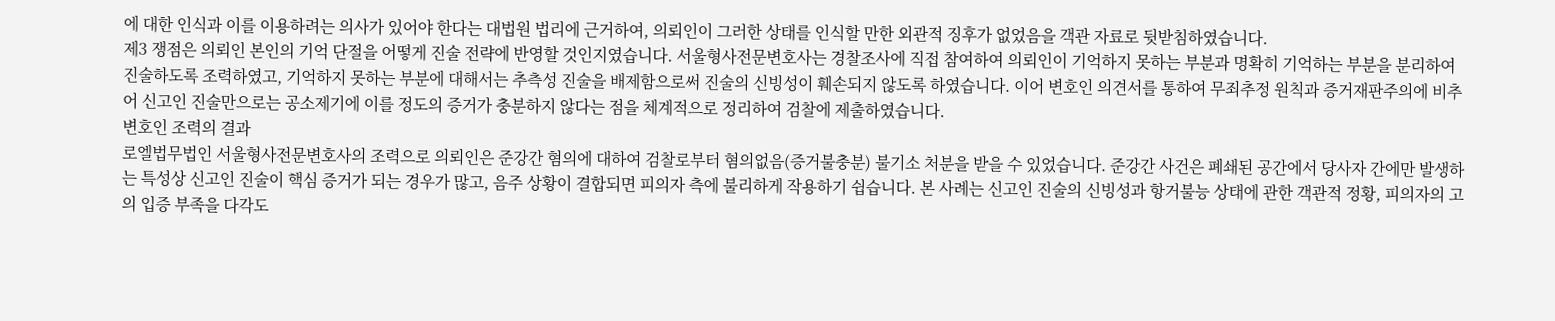에 대한 인식과 이를 이용하려는 의사가 있어야 한다는 대법원 법리에 근거하여, 의뢰인이 그러한 상태를 인식할 만한 외관적 징후가 없었음을 객관 자료로 뒷받침하였습니다.
제3 쟁점은 의뢰인 본인의 기억 단절을 어떻게 진술 전략에 반영할 것인지였습니다. 서울형사전문변호사는 경찰조사에 직접 참여하여 의뢰인이 기억하지 못하는 부분과 명확히 기억하는 부분을 분리하여 진술하도록 조력하였고, 기억하지 못하는 부분에 대해서는 추측성 진술을 배제함으로써 진술의 신빙성이 훼손되지 않도록 하였습니다. 이어 변호인 의견서를 통하여 무죄추정 원칙과 증거재판주의에 비추어 신고인 진술만으로는 공소제기에 이를 정도의 증거가 충분하지 않다는 점을 체계적으로 정리하여 검찰에 제출하였습니다.
변호인 조력의 결과
로엘법무법인 서울형사전문변호사의 조력으로 의뢰인은 준강간 혐의에 대하여 검찰로부터 혐의없음(증거불충분) 불기소 처분을 받을 수 있었습니다. 준강간 사건은 폐쇄된 공간에서 당사자 간에만 발생하는 특성상 신고인 진술이 핵심 증거가 되는 경우가 많고, 음주 상황이 결합되면 피의자 측에 불리하게 작용하기 쉽습니다. 본 사례는 신고인 진술의 신빙성과 항거불능 상태에 관한 객관적 정황, 피의자의 고의 입증 부족을 다각도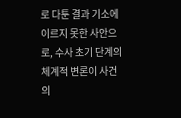로 다툰 결과 기소에 이르지 못한 사안으로, 수사 초기 단계의 체계적 변론이 사건의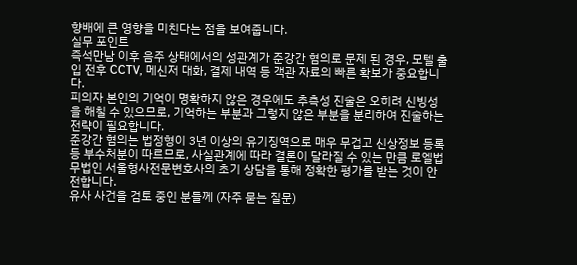향배에 큰 영향을 미친다는 점을 보여줍니다.
실무 포인트
즉석만남 이후 음주 상태에서의 성관계가 준강간 혐의로 문제 된 경우, 모텔 출입 전후 CCTV, 메신저 대화, 결제 내역 등 객관 자료의 빠른 확보가 중요합니다.
피의자 본인의 기억이 명확하지 않은 경우에도 추측성 진술은 오히려 신빙성을 해칠 수 있으므로, 기억하는 부분과 그렇지 않은 부분을 분리하여 진술하는 전략이 필요합니다.
준강간 혐의는 법정형이 3년 이상의 유기징역으로 매우 무겁고 신상정보 등록 등 부수처분이 따르므로, 사실관계에 따라 결론이 달라질 수 있는 만큼 로엘법무법인 서울형사전문변호사의 초기 상담을 통해 정확한 평가를 받는 것이 안전합니다.
유사 사건을 검토 중인 분들께 (자주 묻는 질문)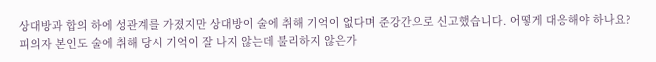상대방과 합의 하에 성관계를 가졌지만 상대방이 술에 취해 기억이 없다며 준강간으로 신고했습니다. 어떻게 대응해야 하나요?
피의자 본인도 술에 취해 당시 기억이 잘 나지 않는데 불리하지 않은가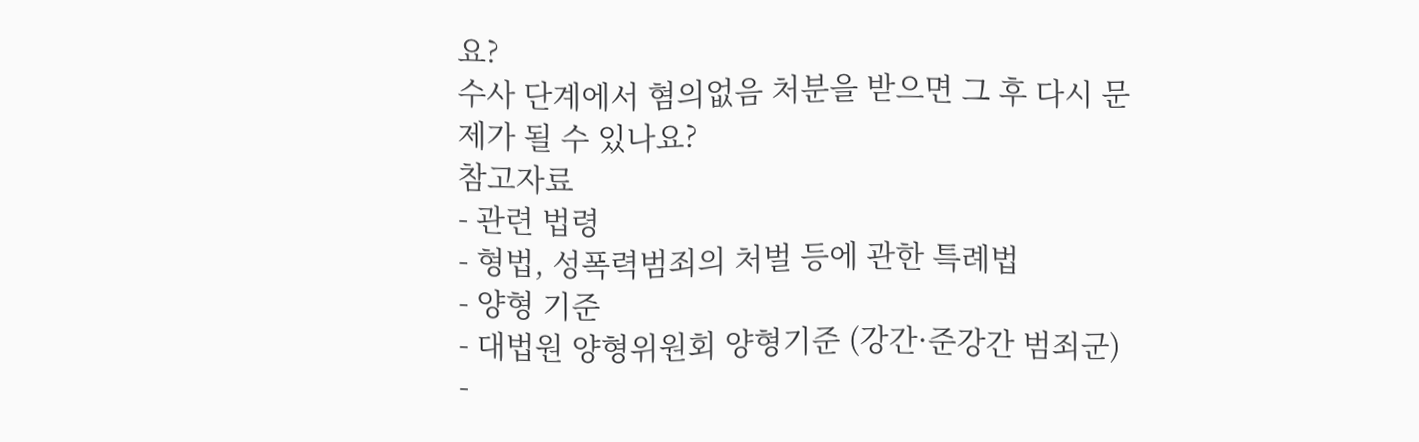요?
수사 단계에서 혐의없음 처분을 받으면 그 후 다시 문제가 될 수 있나요?
참고자료
- 관련 법령
- 형법, 성폭력범죄의 처벌 등에 관한 특례법
- 양형 기준
- 대법원 양형위원회 양형기준 (강간·준강간 범죄군)
-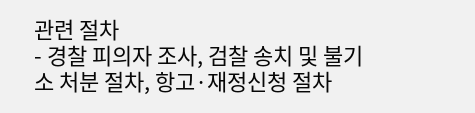관련 절차
- 경찰 피의자 조사, 검찰 송치 및 불기소 처분 절차, 항고·재정신청 절차